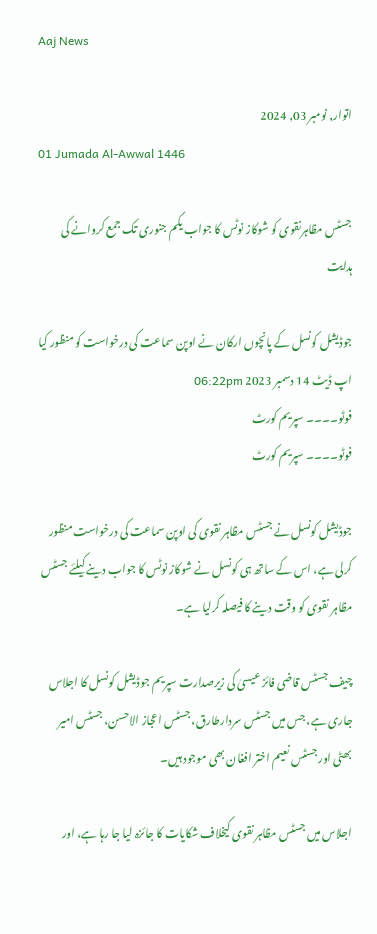Aaj News

اتوار, نومبر 03, 2024
01 Jumada Al-Awwal 1446

جسٹس مظاہرنقوی کو شوکاز نوٹس کا جواب یکم جنوری تک جمع کروانے کی ہدایت

جوڈیشل کونسل کے پانچوں ارکان نے اوپن سماعت کی درخواست کو منظور کیا
اپ ڈیٹ 14 دسمبر 2023 06:22pm
فوٹو۔۔۔۔ سپریم کورٹ
فوٹو۔۔۔۔ سپریم کورٹ

جوڈیشل کونسل نے جسٹس مظاہر نقوی کی اوپن سماعت کی درخواست منظور کرلی ہے، اس کے ساتھ ہی کونسل نے شوکاز نوٹس کا جواب دینے کیلئے جسٹس مظاہر نقوی کو وقت دینے کا فیصلہ کرلیا ہے۔

چیف جسٹس قاضی فائز عیسیٰ کی زیرصدارت سپریم جوڈیشل کونسل کا اجلاس جاری ہے، جس میں جسٹس سردارطارق، جسٹس اعجاز الاحسن، جسٹس امیر بھٹی اور جسٹس نعیم اختر افغان بھی موجود ہیں۔

اجلاس میں جسٹس مظاہر نقوی کیخلاف شکایات کا جائزہ لیا جا رہا ہے، اور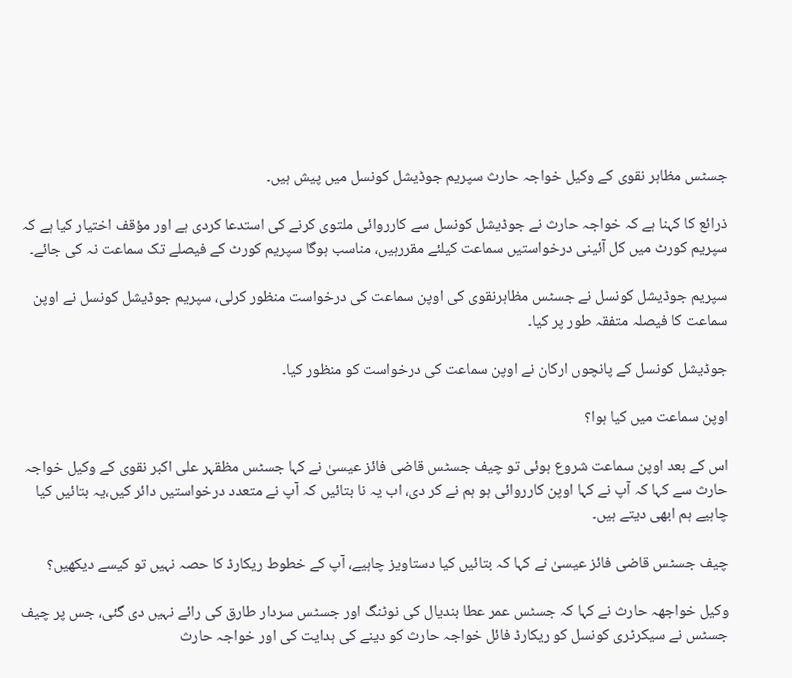جسٹس مظاہر نقوی کے وکیل خواجہ حارث سپریم جوڈیشل کونسل میں پیش ہیں۔

ذرائع کا کہنا ہے کہ خواجہ حارث نے جوڈیشل کونسل سے کارروائی ملتوی کرنے کی استدعا کردی ہے اور مؤقف اختیار کیا ہے کہ سپریم کورٹ میں کل آئینی درخواستیں سماعت کیلئے مقررہیں، مناسب ہوگا سپریم کورٹ کے فیصلے تک سماعت نہ کی جائے۔

سپریم جوڈیشل کونسل نے جسٹس مظاہرنقوی کی اوپن سماعت کی درخواست منظور کرلی، سپریم جوڈیشل کونسل نے اوپن سماعت کا فیصلہ متفقہ طور پر کیا۔

جوڈیشل کونسل کے پانچوں ارکان نے اوپن سماعت کی درخواست کو منظور کیا۔

اوپن سماعت میں کیا ہوا؟

اس کے بعد اوپن سماعت شروع ہوئی تو چیف جسٹس قاضی فائز عیسیٰ نے کہا جسٹس مظقہر علی اکبر نقوی کے وکیل خواجہ حارث سے کہا کہ آپ نے کہا اوپن کارروائی ہو ہم نے کر دی، اب یہ نا بتائیں کہ آپ نے متعدد درخواستیں دائر کیں،یہ بتائیں کیا چاہیے ہم ابھی دیتے ہیں۔

چیف جسٹس قاضی فائز عیسیٰ نے کہا کہ بتائیں کیا دستاویز چاہیے، آپ کے خطوط ریکارڈ کا حصہ نہیں تو کیسے دیکھیں؟

وکیل خواجھہ حارث نے کہا کہ جسٹس عمر عطا بندیال کی نوٹنگ اور جسٹس سردار طارق کی رائے نہیں دی گئی، جس پر چیف جسٹس نے سیکرٹری کونسل کو ریکارڈ فائل خواجہ حارث کو دینے کی ہدایت کی اور خواجہ حارث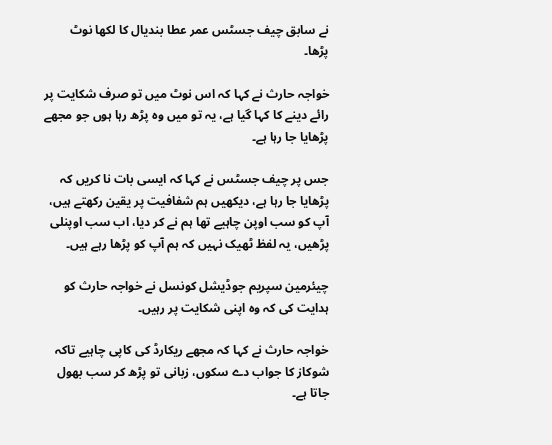نے سابق چیف جسٹس عمر عطا بندیال کا لکھا نوٹ پڑھا۔

خواجہ حارث نے کہا کہ اس نوٹ میں تو صرف شکایت پر رائے دینے کا کہا گیا ہے، یہ تو میں وہ پڑھ رہا ہوں جو مجھے پڑھایا جا رہا ہے۔

جس پر چیف جسٹس نے کہا کہ ایسی بات نا کریں کہ پڑھایا جا رہا ہے، دیکھیں ہم شفافیت پر یقین رکھتے ہیں، آپ کو سب اوپن چاہیے تھا ہم نے کر دیا، اب سب اوپنلی پڑھیں، یہ لفظ ٹھیک نہیں کہ ہم آپ کو پڑھا رہے ہیں۔

چیئرمین سپریم جوڈیشل کونسل نے خواجہ حارث کو ہدایت کی کہ وہ اپنی شکایت پر رہیں۔

خواجہ حارث نے کہا کہ مجھے ریکارڈ کی کاپی چاہیے تاکہ شوکاز کا جواب دے سکوں، زبانی تو پڑھ کر سب بھول جاتا ہے۔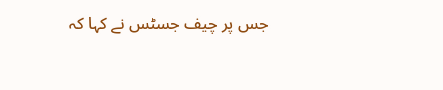جس پر چیف جسٹس نے کہا کہ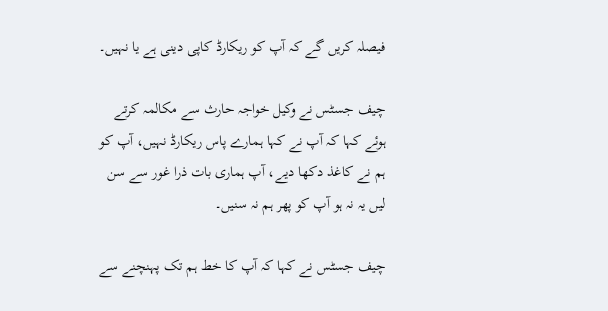فیصلہ کریں گے کہ آپ کو ریکارڈ کاپی دینی ہے یا نہیں۔

چیف جسٹس نے وکیل خواجہ حارث سے مکالمہ کرتے ہوئے کہا کہ آپ نے کہا ہمارے پاس ریکارڈ نہیں، آپ کو ہم نے کاغذ دکھا دیے، آپ ہماری بات ذرا غور سے سن لیں یہ نہ ہو آپ کو پھر ہم نہ سنیں۔

چیف جسٹس نے کہا کہ آپ کا خط ہم تک پہنچنے سے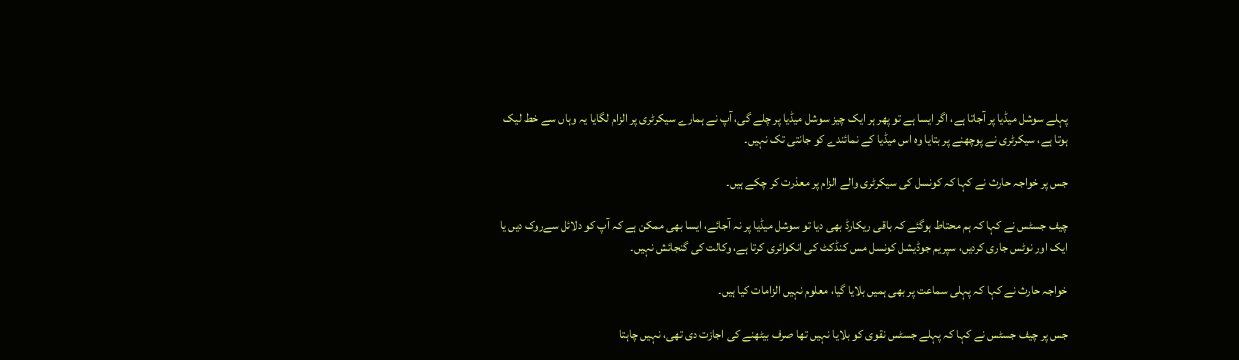پہلے سوشل میڈیا پر آجاتا ہے، اگر ایسا ہے تو پھر ہر ایک چیز سوشل میڈیا پر چلے گی، آپ نے ہمارے سیکرٹری پر الزام لگایا یہ وہاں سے خط لیک ہوتا ہے، سیکرٹری نے پوچھنے پر بتایا وہ اس میڈیا کے نمائندے کو جانتی تک نہیں۔

جس پر خواجہ حارث نے کہا کہ کونسل کی سیکرٹری والے الزام پر معذرت کر چکے ہیں۔

چیف جسٹس نے کہا کہ ہم محتاط ہوگئے کہ باقی ریکارڈ بھی دیا تو سوشل میڈیا پر نہ آجائے، ایسا بھی ممکن ہے کہ آپ کو دلائل سےروک دیں یا ایک اور نوٹس جاری کردیں، سپریم جوڈیشل کونسل مس کنڈکٹ کی انکوائری کرتا ہے، وکالت کی گنجائش نہیں۔

خواجہ حارث نے کہا کہ پہلی سماعت پر بھی ہمیں بلایا گیا، معلوم نہیں الزامات کیا ہیں۔

جس پر چیف جسٹس نے کہا کہ پہلے جسٹس نقوی کو بلایا نہیں تھا صرف بیٹھنے کی اجازت دی تھی، نہیں چاہتا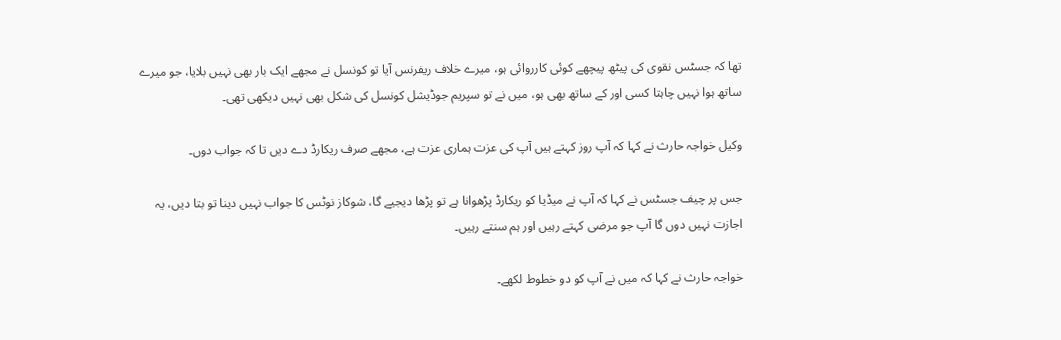تھا کہ جسٹس نقوی کی پیٹھ پیچھے کوئی کارروائی ہو، میرے خلاف ریفرنس آیا تو کونسل نے مجھے ایک بار بھی نہیں بلایا، جو میرے ساتھ ہوا نہیں چاہتا کسی اور کے ساتھ بھی ہو، میں نے تو سپریم جوڈیشل کونسل کی شکل بھی نہیں دیکھی تھی۔

وکیل خواجہ حارث نے کہا کہ آپ روز کہتے ہیں آپ کی عزت ہماری عزت ہے، مجھے صرف ریکارڈ دے دیں تا کہ جواب دوں۔

جس پر چیف جسٹس نے کہا کہ آپ نے میڈیا کو ریکارڈ پڑھوانا ہے تو پڑھا دیجیے گا، شوکاز نوٹس کا جواب نہیں دینا تو بتا دیں، یہ اجازت نہیں دوں گا آپ جو مرضی کہتے رہیں اور ہم سنتے رہیں۔

خواجہ حارث نے کہا کہ میں نے آپ کو دو خطوط لکھے۔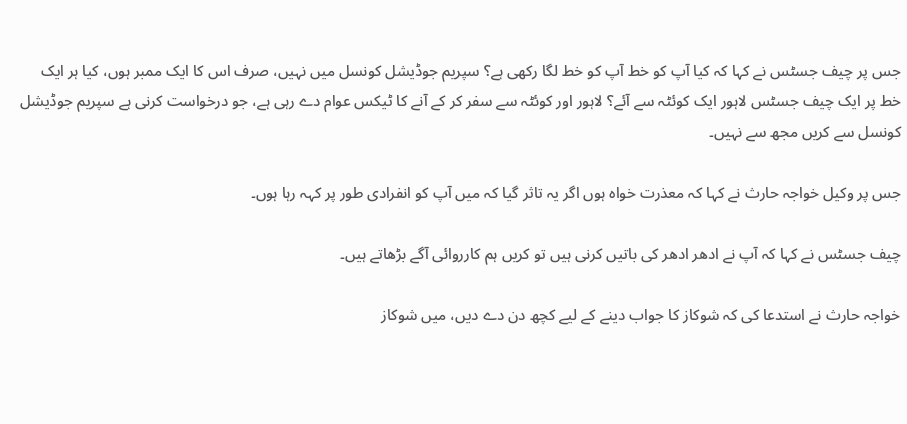جس پر چیف جسٹس نے کہا کہ کیا آپ کو خط آپ کو خط لگا رکھی ہے؟ سپریم جوڈیشل کونسل میں نہیں، صرف اس کا ایک ممبر ہوں، کیا ہر ایک خط پر ایک چیف جسٹس لاہور ایک کوئٹہ سے آئے؟ لاہور اور کوئٹہ سے سفر کر کے آنے کا ٹیکس عوام دے رہی ہے، جو درخواست کرنی ہے سپریم جوڈیشل کونسل سے کریں مجھ سے نہیں۔

جس پر وکیل خواجہ حارث نے کہا کہ معذرت خواہ ہوں اگر یہ تاثر گیا کہ میں آپ کو انفرادی طور پر کہہ رہا ہوں۔

چیف جسٹس نے کہا کہ آپ نے ادھر ادھر کی باتیں کرنی ہیں تو کریں ہم کارروائی آگے بڑھاتے ہیں۔

خواجہ حارث نے استدعا کی کہ شوکاز کا جواب دینے کے لیے کچھ دن دے دیں، میں شوکاز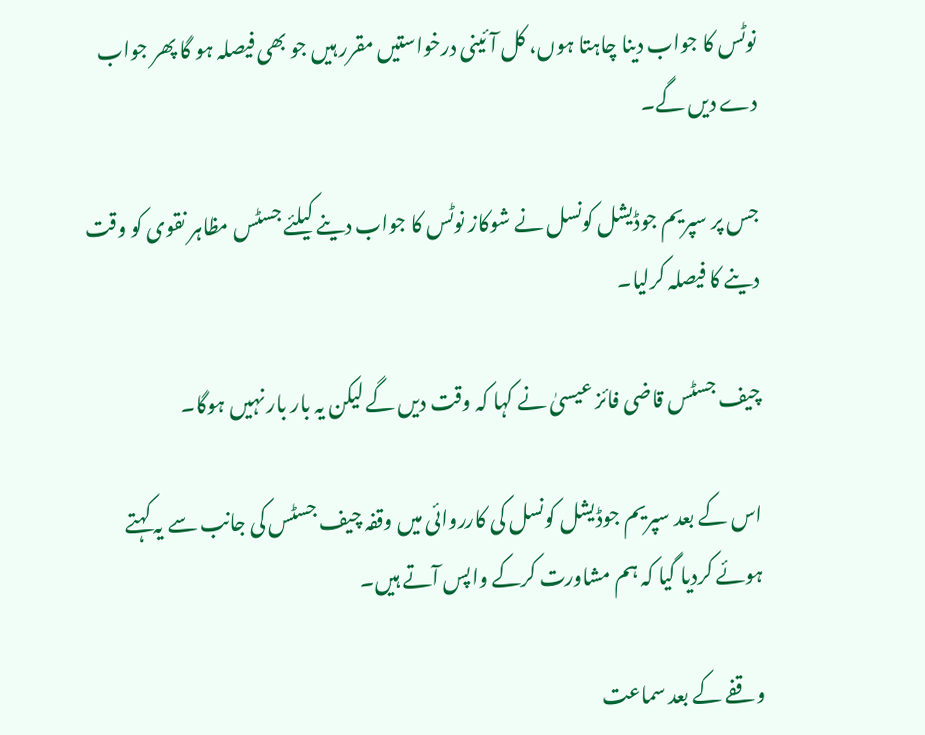نوٹس کا جواب دینا چاہتا ہوں، کل آئینی درخواستیں مقرر ہیں جو بھی فیصلہ ہو گا پھر جواب دے دیں گے۔

جس پر سپریم جوڈیشل کونسل نے شوکاز نوٹس کا جواب دینے کیلئے جسٹس مظاہر نقوی کو وقت دینے کا فیصلہ کرلیا۔

چیف جسٹس قاضی فائز عیسیٰ نے کہا کہ وقت دیں گے لیکن یہ بار بار نہیں ہوگا۔

اس کے بعد سپریم جوڈیشل کونسل کی کارروائی میں وقفہ چیف جسٹس کی جانب سے یہ کہتے ہوئے کردیا گیا کہ ہم مشاورت کرکے واپس آتے ہیں۔

وقفے کے بعد سماعت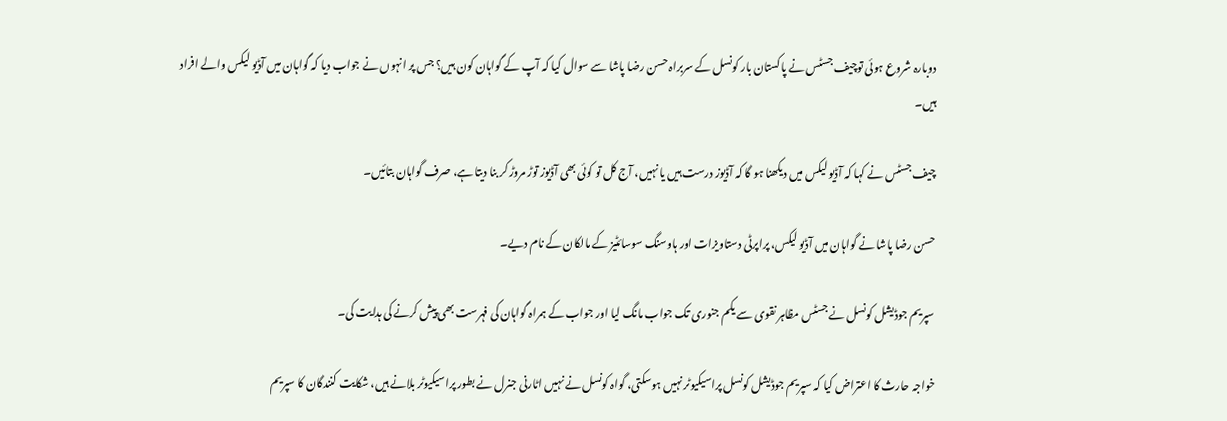دوبارہ شروع ہوئی توچیف جسٹس نے پاکستان بار کونسل کے سربراہ حسن رضا پاشا سے سوال کیا کہ آپ کے گواہان کون ہیں؟ جس پر انہوں نے جواب دیا کہ گواہان میں آڈیو لیکس والے افراد ہیں۔

چیف جسٹس نے کہا کہ آڈیو لیکس میں دیکھنا ہو گا کہ آڈیوز درست ہیں یا نہیں، آج کل تو کوئی بھی آڈیوز توڑ مروڑ کر بنا دیتا ہے، صرف گواہان بتائیں۔

حسن رضا پاشا نے گواہان میں آڈیو لیکس، پراپرٹی دستاویزات اور ہاوسنگ سوسائٹیز کے مالکان کے نام دیے۔

سپریم جوڈیشل کونسل نے جسٹس مظاہر نقوی سے یکم جنوری تک جواب مانگ لیا اور جواب کے ہمراہ گواہان کی فہرست بھی پیش کرنے کی ہدایت کی۔

خواجہ حارث کا اعتراض کیا کہ سپریم جوڈیشل کونسل پراسیکیوٹر نہیں ہوسکتی، گواہ کونسل نے نہیں اٹارنی جنرل نے بطور پراسیکیوٹر بلانے ہیں، شکایت کنندگان کا سپریم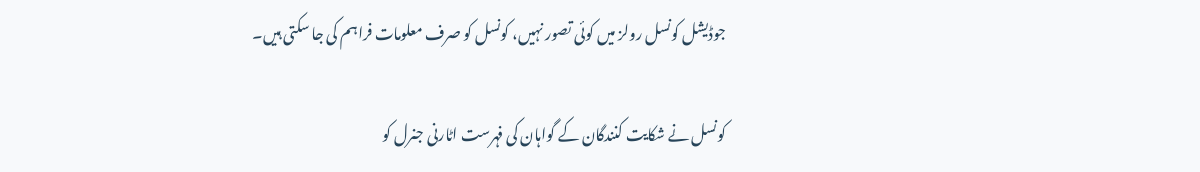جوڈیشل کونسل رولز میں کوئی تصور نہیں، کونسل کو صرف معلومات فراہم کی جا سکتی ہیں۔

کونسل نے شکایت کنندگان کے گواہان کی فہرست اٹارنی جنرل کو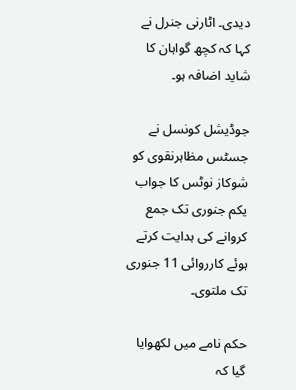دیدی۔ اٹارنی جنرل نے کہا کہ کچھ گواہان کا شاید اضافہ ہو۔

جوڈیشل کونسل نے جسٹس مظاہرنقوی کو شوکاز نوٹس کا جواب یکم جنوری تک جمع کروانے کی ہدایت کرتے ہوئے کارروائی 11 جنوری تک ملتوی۔

حکم نامے میں لکھوایا گیا کہ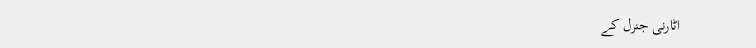اٹارنی جنرل کے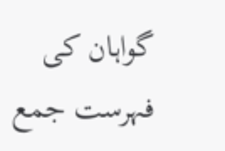گواہان کی فہرست جمع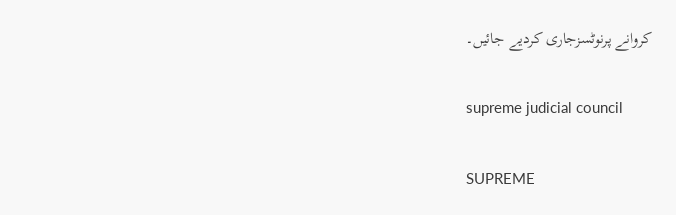کروانے پرنوٹسزجاری کردیے جائیں۔

supreme judicial council

SUPREME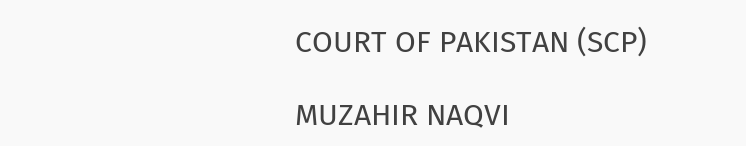COURT OF PAKISTAN (SCP)

MUZAHIR NAQVI